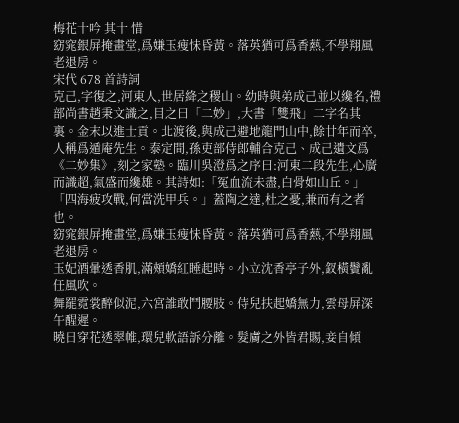梅花十吟 其十 惜
窈窕銀屏掩畫堂,爲嫌玉瘦怽昏黃。落英猶可爲香爇,不學翔風老退房。
宋代 678 首詩詞
克己,字復之,河東人,世居絳之稷山。幼時與弟成己並以纔名,禮部尚書趙秉文識之,目之曰「二妙」,大書「雙飛」二字名其裏。金末以進士貢。北渡後,與成己避地龍門山中,餘廿年而卒,人稱爲遁庵先生。泰定間,孫吏部侍郎輔合克己、成己遺文爲《二妙集》,刻之家塾。臨川吳澄爲之序曰:河東二段先生,心廣而識超,氣盛而纔雄。其詩如:「冤血流未盡,白骨如山丘。」「四海疲攻戰,何當洗甲兵。」蓋陶之達,杜之憂,兼而有之者也。
窈窕銀屏掩畫堂,爲嫌玉瘦怽昏黃。落英猶可爲香爇,不學翔風老退房。
玉妃酒暈透香肌,滿頰嬌紅睡起時。小立沈香亭子外,釵橫鬢亂任風吹。
舞罷霓裳醉似泥,六宮誰敢鬥腰肢。侍兒扶起嬌無力,雲母屏深午醒遲。
曉日穿花透翠帷,環兒軟語訴分離。髮膚之外皆君賜,妾自傾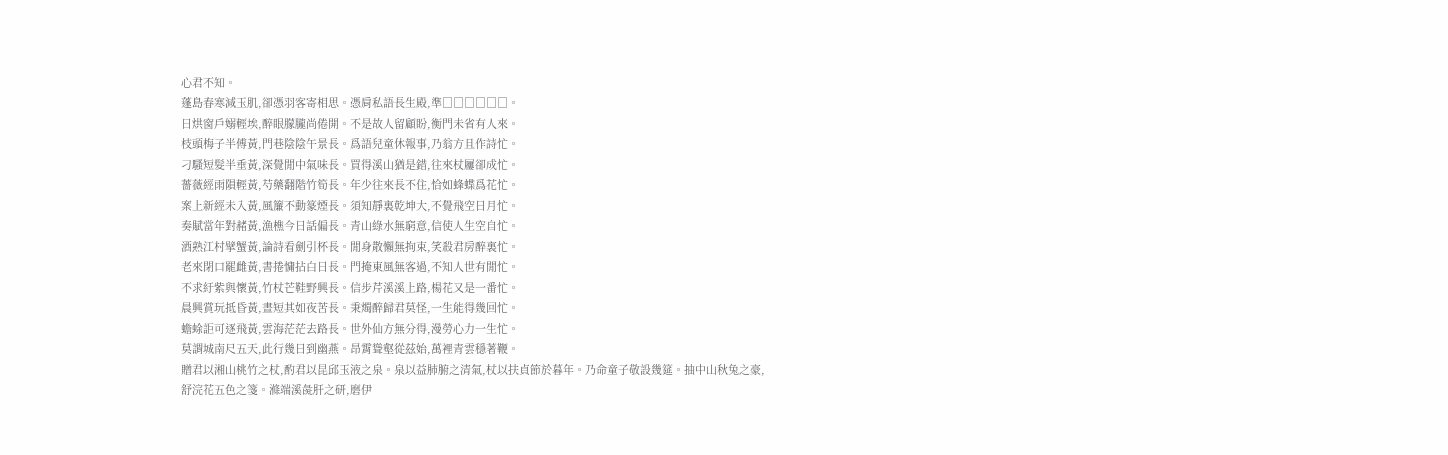心君不知。
蓬島春寒減玉肌,卻憑羽客寄相思。憑肩私語長生殿,準□□□□□□。
日烘窗戶嫋輕埃,醉眼朦朧尚倦開。不是故人留顧盼,衡門未省有人來。
枝頭梅子半傅黃,門巷陰陰午景長。爲語兒童休報事,乃翁方且作詩忙。
刁騷短髮半垂黃,深覺閒中氣味長。買得溪山猶是錯,往來杖屨卻成忙。
薔薇經雨隕輕黃,芍藥翻階竹筍長。年少往來長不住,恰如蜂蝶爲花忙。
案上新經未入黃,風簾不動篆煙長。須知靜裏乾坤大,不覺飛空日月忙。
奏賦當年對赭黃,漁樵今日話偏長。青山綠水無窮意,信使人生空自忙。
酒熟江村擘蟹黃,論詩看劍引杯長。閒身散懶無拘束,笑殺君房醉裏忙。
老來閉口罷雌黃,書捲慵拈白日長。門掩東風無客過,不知人世有閒忙。
不求紆紫與懷黃,竹杖芒鞋野興長。信步芹溪溪上路,楊花又是一番忙。
晨興賞玩抵昏黃,晝短其如夜苦長。秉燭醉歸君莫怪,一生能得幾回忙。
蟾蜍詎可逐飛黃,雲海茫茫去路長。世外仙方無分得,漫勞心力一生忙。
莫謂城南尺五天,此行幾日到幽燕。昂霄聳壑從茲始,萬裡青雲穩著鞭。
贈君以湘山桃竹之杖,酌君以昆邱玉液之泉。泉以益肺腑之清氣,杖以扶貞節於暮年。乃命童子敬設幾筵。抽中山秋兔之豪,舒浣花五色之箋。滌端溪彘肝之研,磨伊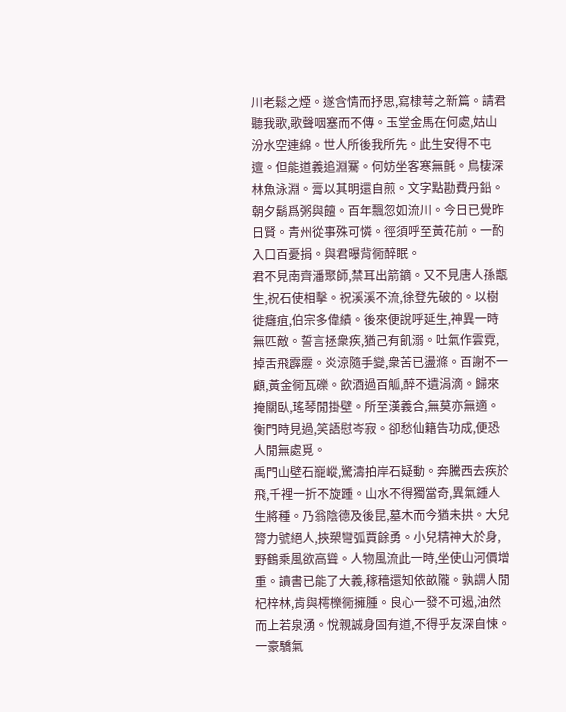川老鬆之煙。遂含情而抒思,寫棣萼之新篇。請君聽我歌,歌聲咽塞而不傳。玉堂金馬在何處,姑山汾水空連綿。世人所後我所先。此生安得不屯邅。但能道義追淵騫。何妨坐客寒無氈。鳥棲深林魚泳淵。膏以其明還自煎。文字點勘費丹鉛。朝夕鬍爲粥與饘。百年飄忽如流川。今日已覺昨日賢。青州從事殊可憐。徑須呼至黃花前。一酌入口百憂捐。與君曝背衕醉眠。
君不見南齊潘聚師,禁耳出箭鏑。又不見唐人孫甑生,祝石使相擊。祝溪溪不流,徐登先破的。以樹徙癰疽,伯宗多偉績。後來便說呼延生,神異一時無匹敵。誓言拯衆疾,猶己有飢溺。吐氣作雲霓,掉舌飛霹靂。炎涼隨手變,衆苦已盪滌。百謝不一顧,黃金衕瓦礫。飲酒過百觚,醉不遺涓滴。歸來掩關臥,瑤琴閒掛壁。所至漢義合,無莫亦無適。衡門時見過,笑語慰岑寂。卻愁仙籍告功成,便恐人閒無處覓。
禹門山壁石巃嵷,驚濤拍岸石疑動。奔騰西去疾於飛,千裡一折不旋踵。山水不得獨當奇,異氣鍾人生將種。乃翁陰德及後昆,墓木而今猶未拱。大兒膂力號絕人,挾槊彎弧賈餘勇。小兒精神大於身,野鶴乘風欲高聳。人物風流此一時,坐使山河價增重。讀書已能了大義,稼穡還知依畝隴。孰謂人閒杞梓林,肯與樗櫟衕擁腫。良心一發不可遏,油然而上若泉湧。悅親誠身固有道,不得乎友深自悚。一豪驕氣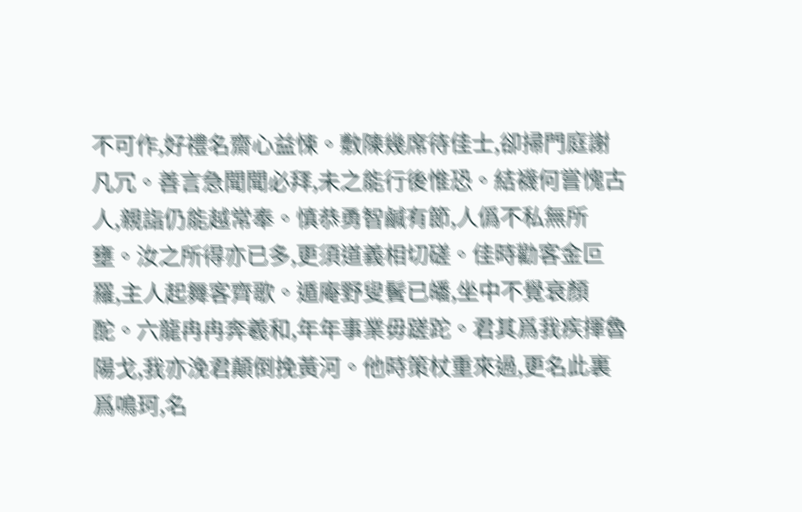不可作,好禮名齋心益悚。敷陳幾席待佳士,卻掃門庭謝凡冗。善言急聞聞必拜,未之能行後惟恐。結襪何嘗愧古人,親詣仍能越常奉。慎恭勇智鹹有節,人僞不私無所壅。汝之所得亦已多,更須道義相切磋。佳時勸客金叵羅,主人起舞客齊歌。遁庵野叟鬢已皤,坐中不覺衰顏酡。六龍冉冉奔羲和,年年事業毋蹉跎。君其爲我疾揮魯陽戈,我亦浼君顛倒挽黃河。他時策杖重來過,更名此裏爲鳴珂,名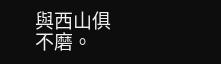與西山俱不磨。